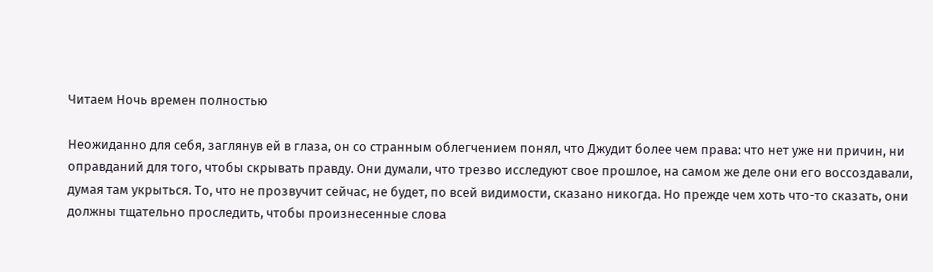Читаем Ночь времен полностью

Неожиданно для себя, заглянув ей в глаза, он со странным облегчением понял, что Джудит более чем права: что нет уже ни причин, ни оправданий для того, чтобы скрывать правду. Они думали, что трезво исследуют свое прошлое, на самом же деле они его воссоздавали, думая там укрыться. То, что не прозвучит сейчас, не будет, по всей видимости, сказано никогда. Но прежде чем хоть что-то сказать, они должны тщательно проследить, чтобы произнесенные слова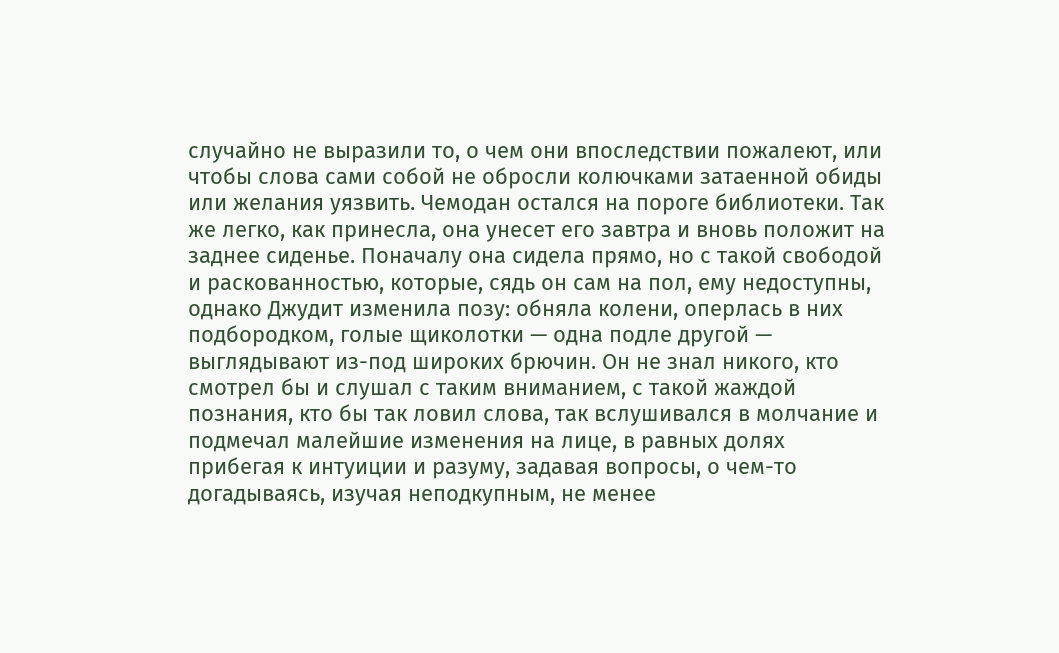случайно не выразили то, о чем они впоследствии пожалеют, или чтобы слова сами собой не обросли колючками затаенной обиды или желания уязвить. Чемодан остался на пороге библиотеки. Так же легко, как принесла, она унесет его завтра и вновь положит на заднее сиденье. Поначалу она сидела прямо, но с такой свободой и раскованностью, которые, сядь он сам на пол, ему недоступны, однако Джудит изменила позу: обняла колени, оперлась в них подбородком, голые щиколотки — одна подле другой — выглядывают из-под широких брючин. Он не знал никого, кто смотрел бы и слушал с таким вниманием, с такой жаждой познания, кто бы так ловил слова, так вслушивался в молчание и подмечал малейшие изменения на лице, в равных долях прибегая к интуиции и разуму, задавая вопросы, о чем-то догадываясь, изучая неподкупным, не менее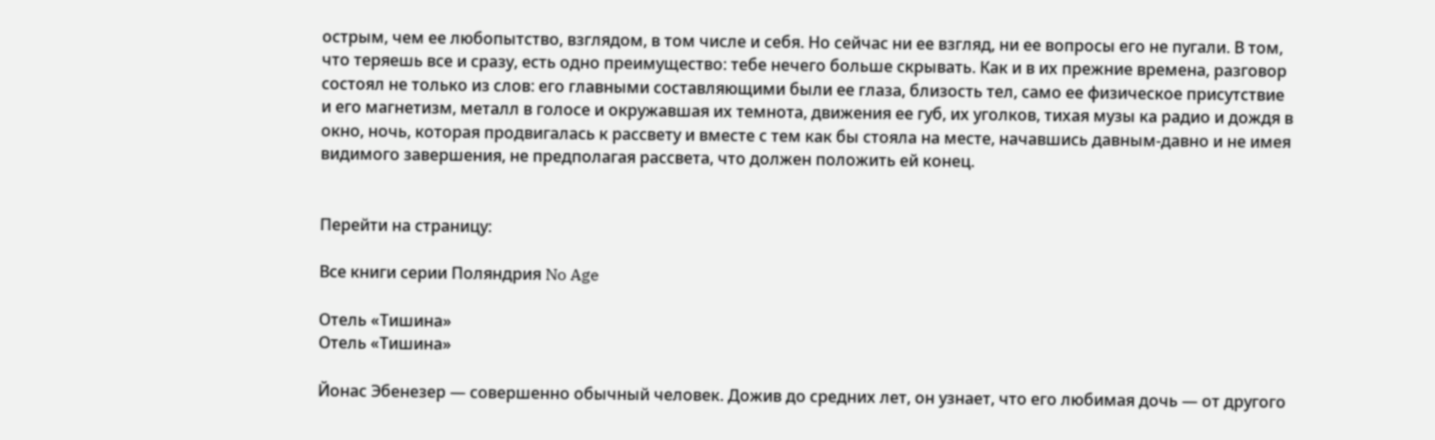острым, чем ее любопытство, взглядом, в том числе и себя. Но сейчас ни ее взгляд, ни ее вопросы его не пугали. В том, что теряешь все и сразу, есть одно преимущество: тебе нечего больше скрывать. Как и в их прежние времена, разговор состоял не только из слов: его главными составляющими были ее глаза, близость тел, само ее физическое присутствие и его магнетизм, металл в голосе и окружавшая их темнота, движения ее губ, их уголков, тихая музы ка радио и дождя в окно, ночь, которая продвигалась к рассвету и вместе с тем как бы стояла на месте, начавшись давным-давно и не имея видимого завершения, не предполагая рассвета, что должен положить ей конец.


Перейти на страницу:

Все книги серии Поляндрия No Age

Отель «Тишина»
Отель «Тишина»

Йонас Эбенезер — совершенно обычный человек. Дожив до средних лет, он узнает, что его любимая дочь — от другого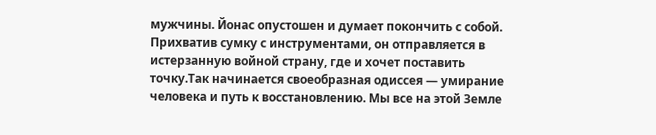мужчины. Йонас опустошен и думает покончить с собой. Прихватив сумку с инструментами, он отправляется в истерзанную войной страну, где и хочет поставить точку.Так начинается своеобразная одиссея — умирание человека и путь к восстановлению. Мы все на этой Земле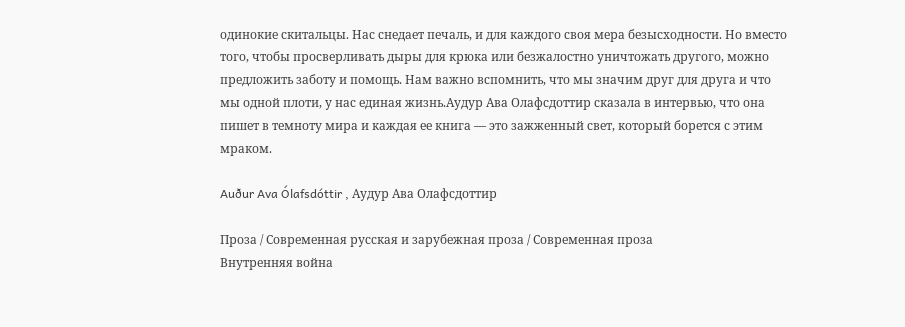одинокие скитальцы. Нас снедает печаль, и для каждого своя мера безысходности. Но вместо того, чтобы просверливать дыры для крюка или безжалостно уничтожать другого, можно предложить заботу и помощь. Нам важно вспомнить, что мы значим друг для друга и что мы одной плоти, у нас единая жизнь.Аудур Ава Олафсдоттир сказала в интервью, что она пишет в темноту мира и каждая ее книга — это зажженный свет, который борется с этим мраком.

Auður Ava Ólafsdóttir , Аудур Ава Олафсдоттир

Проза / Современная русская и зарубежная проза / Современная проза
Внутренняя война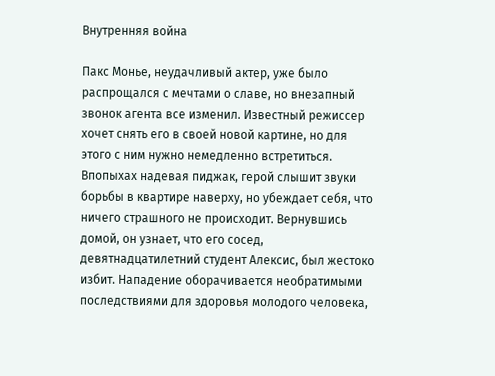Внутренняя война

Пакс Монье, неудачливый актер, уже было распрощался с мечтами о славе, но внезапный звонок агента все изменил. Известный режиссер хочет снять его в своей новой картине, но для этого с ним нужно немедленно встретиться. Впопыхах надевая пиджак, герой слышит звуки борьбы в квартире наверху, но убеждает себя, что ничего страшного не происходит. Вернувшись домой, он узнает, что его сосед, девятнадцатилетний студент Алексис, был жестоко избит. Нападение оборачивается необратимыми последствиями для здоровья молодого человека,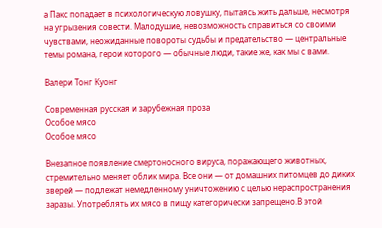а Пакс попадает в психологическую ловушку, пытаясь жить дальше, несмотря на угрызения совести. Малодушие, невозможность справиться со своими чувствами, неожиданные повороты судьбы и предательство — центральные темы романа, герои которого — обычные люди, такие же, как мы с вами.

Валери Тонг Куонг

Современная русская и зарубежная проза
Особое мясо
Особое мясо

Внезапное появление смертоносного вируса, поражающего животных, стремительно меняет облик мира. Все они — от домашних питомцев до диких зверей — подлежат немедленному уничтожению с целью нераспространения заразы. Употреблять их мясо в пищу категорически запрещено.В этой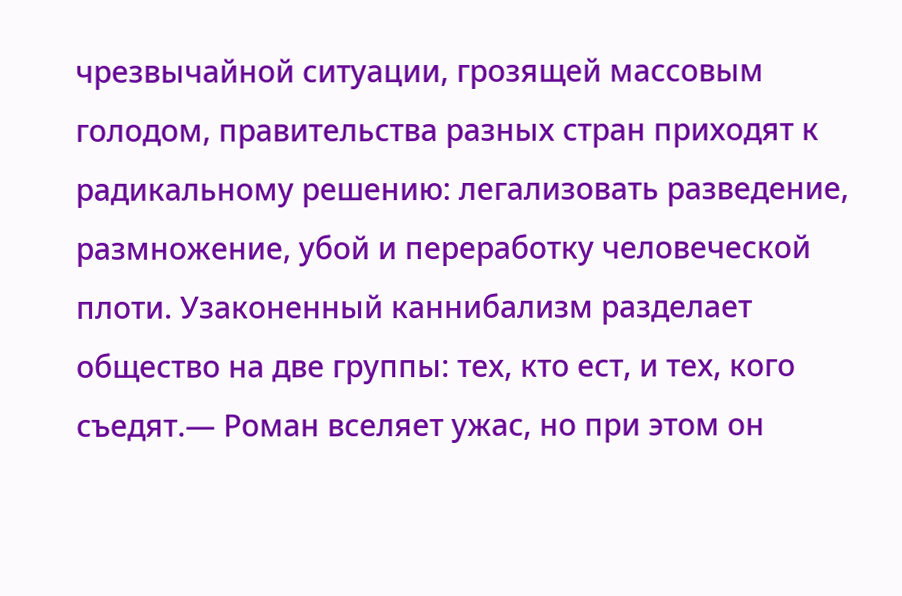чрезвычайной ситуации, грозящей массовым голодом, правительства разных стран приходят к радикальному решению: легализовать разведение, размножение, убой и переработку человеческой плоти. Узаконенный каннибализм разделает общество на две группы: тех, кто ест, и тех, кого съедят.— Роман вселяет ужас, но при этом он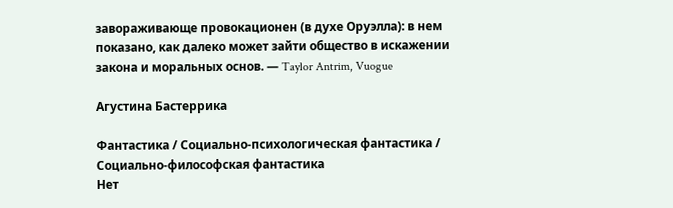завораживающе провокационен (в духе Оруэлла): в нем показано, как далеко может зайти общество в искажении закона и моральных основ. — Taylor Antrim, Vuogue

Агустина Бастеррика

Фантастика / Социально-психологическая фантастика / Социально-философская фантастика
Нет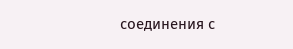соединения с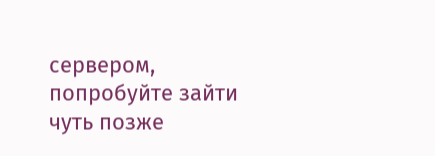сервером, попробуйте зайти чуть позже